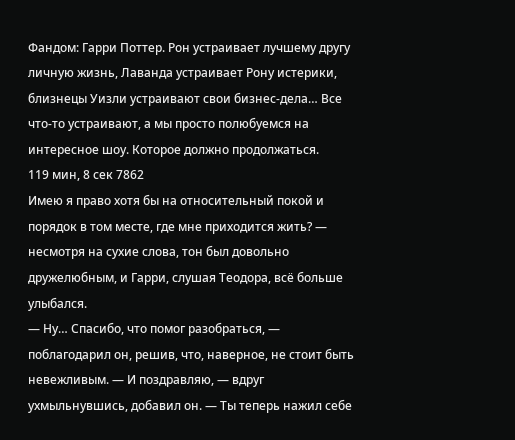Фандом: Гарри Поттер. Рон устраивает лучшему другу личную жизнь, Лаванда устраивает Рону истерики, близнецы Уизли устраивают свои бизнес-дела… Все что-то устраивают, а мы просто полюбуемся на интересное шоу. Которое должно продолжаться.
119 мин, 8 сек 7862
Имею я право хотя бы на относительный покой и порядок в том месте, где мне приходится жить? — несмотря на сухие слова, тон был довольно дружелюбным, и Гарри, слушая Теодора, всё больше улыбался.
— Ну… Спасибо, что помог разобраться, — поблагодарил он, решив, что, наверное, не стоит быть невежливым. — И поздравляю, — вдруг ухмыльнувшись, добавил он. — Ты теперь нажил себе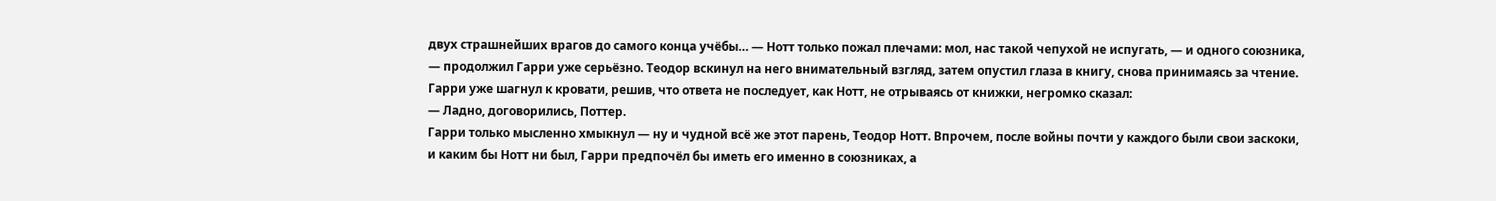двух страшнейших врагов до самого конца учёбы… — Нотт только пожал плечами: мол, нас такой чепухой не испугать, — и одного союзника, — продолжил Гарри уже серьёзно. Теодор вскинул на него внимательный взгляд, затем опустил глаза в книгу, снова принимаясь за чтение. Гарри уже шагнул к кровати, решив, что ответа не последует, как Нотт, не отрываясь от книжки, негромко сказал:
— Ладно, договорились, Поттер.
Гарри только мысленно хмыкнул — ну и чудной всё же этот парень, Теодор Нотт. Впрочем, после войны почти у каждого были свои заскоки, и каким бы Нотт ни был, Гарри предпочёл бы иметь его именно в союзниках, а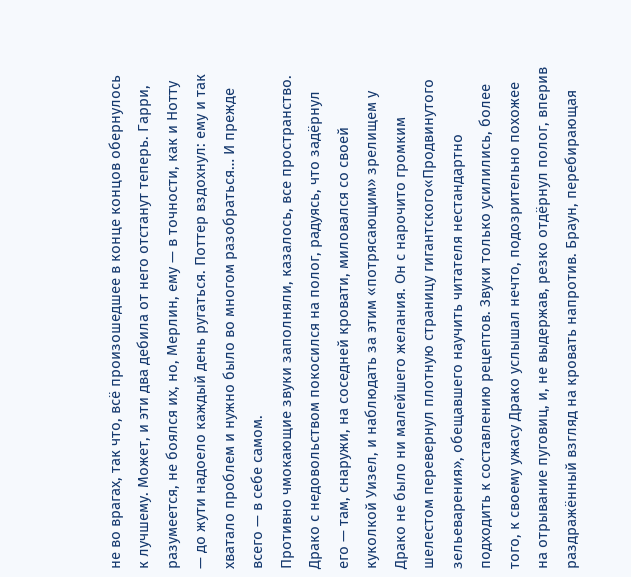не во врагах, так что, всё произошедшее в конце концов обернулось к лучшему. Может, и эти два дебила от него отстанут теперь. Гарри, разумеется, не боялся их, но, Мерлин, ему — в точности, как и Нотту — до жути надоело каждый день ругаться. Поттер вздохнул: ему и так хватало проблем и нужно было во многом разобраться… И прежде всего — в себе самом.
Противно чмокающие звуки заполняли, казалось, все пространство. Драко с недовольством покосился на полог, радуясь, что задёрнул его — там, снаружи, на соседней кровати, миловался со своей куколкой Уизел, и наблюдать за этим «потрясающим» зрелищем у Драко не было ни малейшего желания. Он с нарочито громким шелестом перевернул плотную страницу гигантского«Продвинутого зельеварения», обещавшего научить читателя нестандартно подходить к составлению рецептов. Звуки только усилились, более того, к своему ужасу Драко услышал нечто, подозрительно похожее на отрывание пуговиц, и, не выдержав, резко отдёрнул полог, вперив раздражённый взгляд на кровать напротив. Браун, перебирающая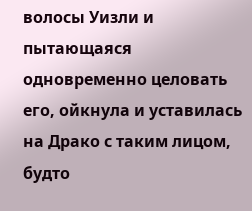волосы Уизли и пытающаяся одновременно целовать его, ойкнула и уставилась на Драко с таким лицом, будто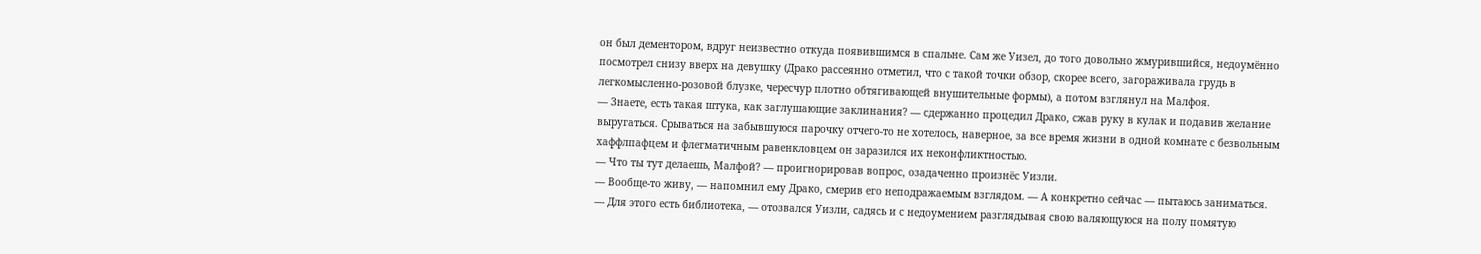он был дементором, вдруг неизвестно откуда появившимся в спальне. Сам же Уизел, до того довольно жмурившийся, недоумённо посмотрел снизу вверх на девушку (Драко рассеянно отметил, что с такой точки обзор, скорее всего, загораживала грудь в легкомысленно-розовой блузке, чересчур плотно обтягивающей внушительные формы), а потом взглянул на Малфоя.
— Знаете, есть такая штука, как заглушающие заклинания? — сдержанно процедил Драко, сжав руку в кулак и подавив желание выругаться. Срываться на забывшуюся парочку отчего-то не хотелось, наверное, за все время жизни в одной комнате с безвольным хаффлпафцем и флегматичным равенкловцем он заразился их неконфликтностью.
— Что ты тут делаешь, Малфой? — проигнорировав вопрос, озадаченно произнёс Уизли.
— Вообще-то живу, — напомнил ему Драко, смерив его неподражаемым взглядом. — А конкретно сейчас — пытаюсь заниматься.
— Для этого есть библиотека, — отозвался Уизли, садясь и с недоумением разглядывая свою валяющуюся на полу помятую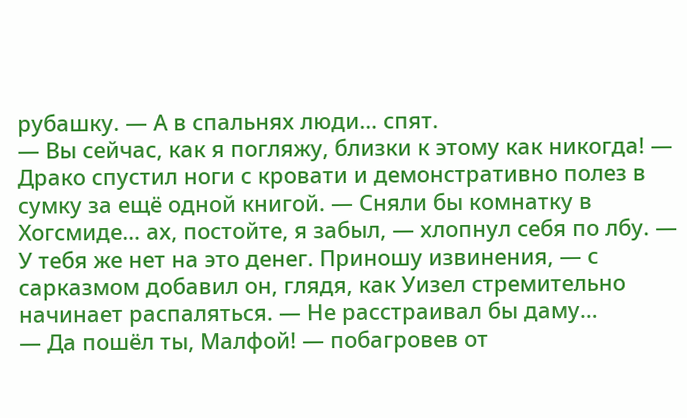рубашку. — А в спальнях люди… спят.
— Вы сейчас, как я погляжу, близки к этому как никогда! — Драко спустил ноги с кровати и демонстративно полез в сумку за ещё одной книгой. — Сняли бы комнатку в Хогсмиде… ах, постойте, я забыл, — хлопнул себя по лбу. — У тебя же нет на это денег. Приношу извинения, — с сарказмом добавил он, глядя, как Уизел стремительно начинает распаляться. — Не расстраивал бы даму…
— Да пошёл ты, Малфой! — побагровев от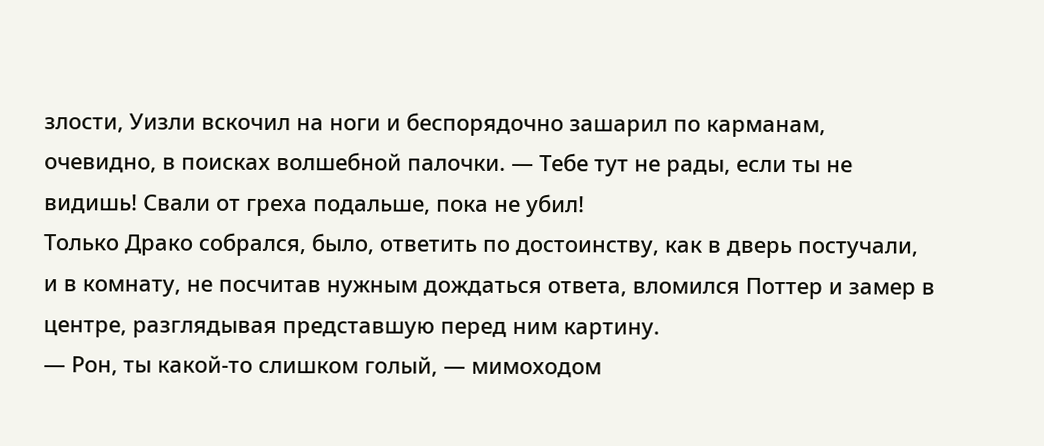злости, Уизли вскочил на ноги и беспорядочно зашарил по карманам, очевидно, в поисках волшебной палочки. — Тебе тут не рады, если ты не видишь! Свали от греха подальше, пока не убил!
Только Драко собрался, было, ответить по достоинству, как в дверь постучали, и в комнату, не посчитав нужным дождаться ответа, вломился Поттер и замер в центре, разглядывая представшую перед ним картину.
— Рон, ты какой-то слишком голый, — мимоходом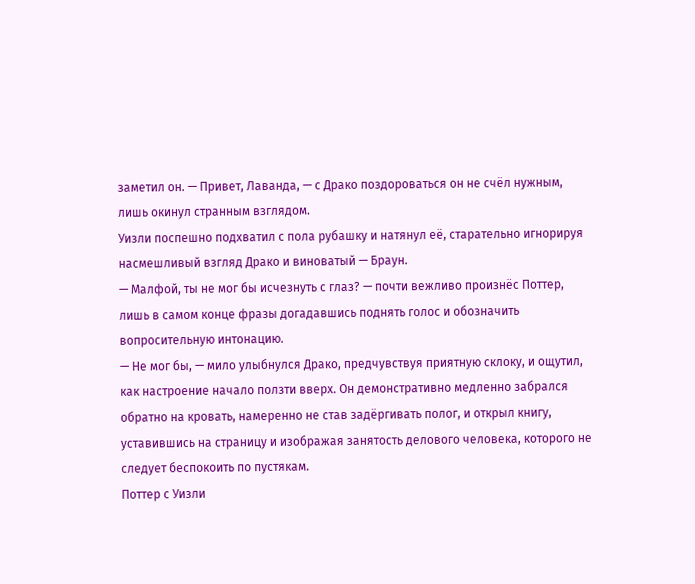заметил он. — Привет, Лаванда, — с Драко поздороваться он не счёл нужным, лишь окинул странным взглядом.
Уизли поспешно подхватил с пола рубашку и натянул её, старательно игнорируя насмешливый взгляд Драко и виноватый — Браун.
— Малфой, ты не мог бы исчезнуть с глаз? — почти вежливо произнёс Поттер, лишь в самом конце фразы догадавшись поднять голос и обозначить вопросительную интонацию.
— Не мог бы, — мило улыбнулся Драко, предчувствуя приятную склоку, и ощутил, как настроение начало ползти вверх. Он демонстративно медленно забрался обратно на кровать, намеренно не став задёргивать полог, и открыл книгу, уставившись на страницу и изображая занятость делового человека, которого не следует беспокоить по пустякам.
Поттер с Уизли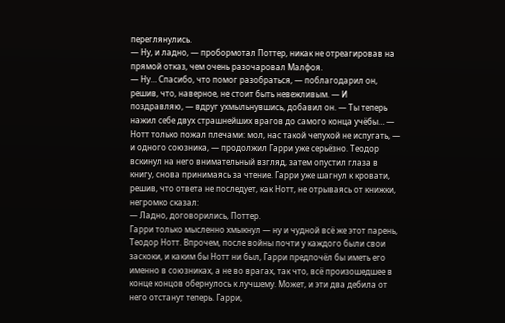переглянулись.
— Ну, и ладно, — пробормотал Поттер, никак не отреагировав на прямой отказ, чем очень разочаровал Малфоя.
— Ну… Спасибо, что помог разобраться, — поблагодарил он, решив, что, наверное, не стоит быть невежливым. — И поздравляю, — вдруг ухмыльнувшись, добавил он. — Ты теперь нажил себе двух страшнейших врагов до самого конца учёбы… — Нотт только пожал плечами: мол, нас такой чепухой не испугать, — и одного союзника, — продолжил Гарри уже серьёзно. Теодор вскинул на него внимательный взгляд, затем опустил глаза в книгу, снова принимаясь за чтение. Гарри уже шагнул к кровати, решив, что ответа не последует, как Нотт, не отрываясь от книжки, негромко сказал:
— Ладно, договорились, Поттер.
Гарри только мысленно хмыкнул — ну и чудной всё же этот парень, Теодор Нотт. Впрочем, после войны почти у каждого были свои заскоки, и каким бы Нотт ни был, Гарри предпочёл бы иметь его именно в союзниках, а не во врагах, так что, всё произошедшее в конце концов обернулось к лучшему. Может, и эти два дебила от него отстанут теперь. Гарри,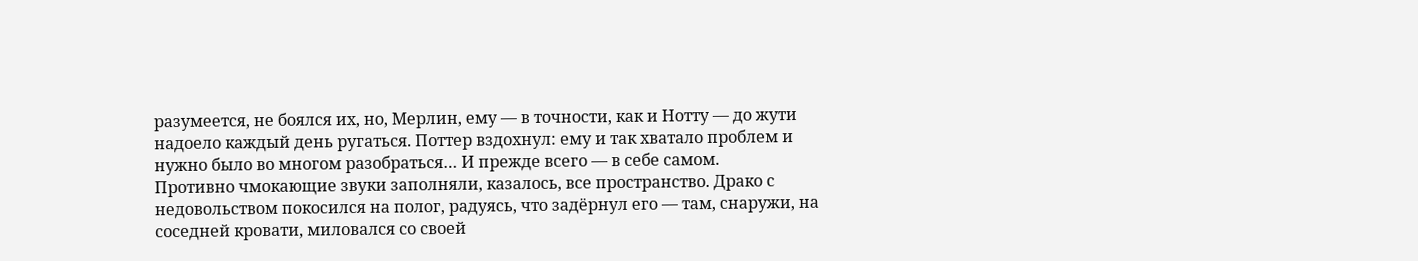разумеется, не боялся их, но, Мерлин, ему — в точности, как и Нотту — до жути надоело каждый день ругаться. Поттер вздохнул: ему и так хватало проблем и нужно было во многом разобраться… И прежде всего — в себе самом.
Противно чмокающие звуки заполняли, казалось, все пространство. Драко с недовольством покосился на полог, радуясь, что задёрнул его — там, снаружи, на соседней кровати, миловался со своей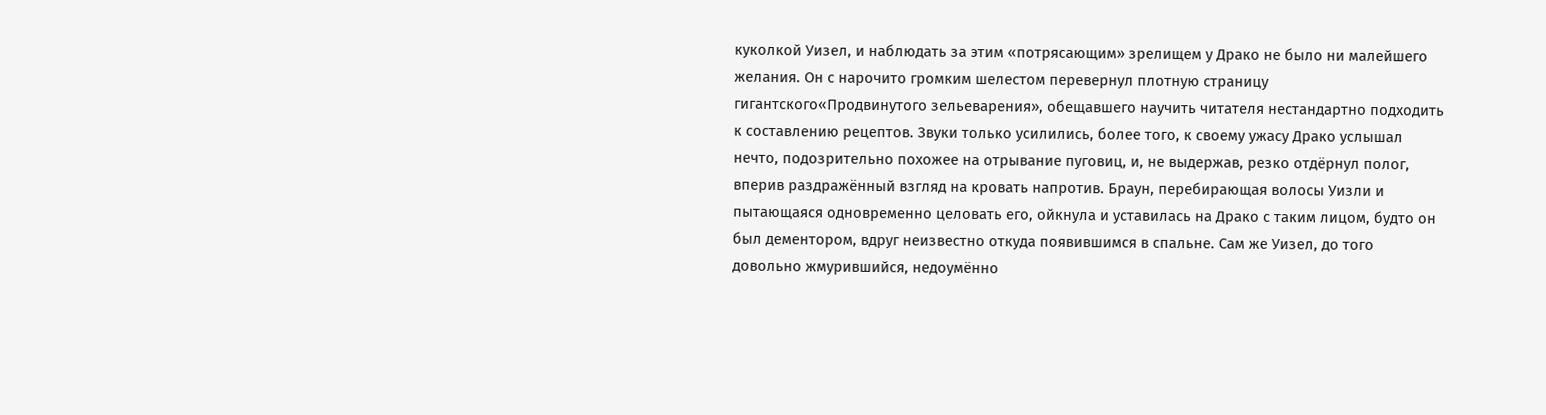куколкой Уизел, и наблюдать за этим «потрясающим» зрелищем у Драко не было ни малейшего желания. Он с нарочито громким шелестом перевернул плотную страницу гигантского«Продвинутого зельеварения», обещавшего научить читателя нестандартно подходить к составлению рецептов. Звуки только усилились, более того, к своему ужасу Драко услышал нечто, подозрительно похожее на отрывание пуговиц, и, не выдержав, резко отдёрнул полог, вперив раздражённый взгляд на кровать напротив. Браун, перебирающая волосы Уизли и пытающаяся одновременно целовать его, ойкнула и уставилась на Драко с таким лицом, будто он был дементором, вдруг неизвестно откуда появившимся в спальне. Сам же Уизел, до того довольно жмурившийся, недоумённо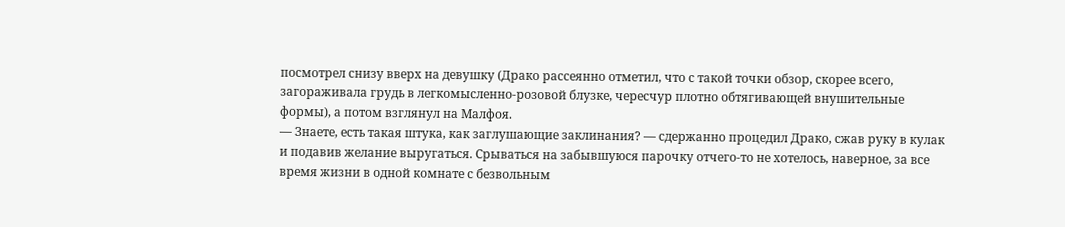посмотрел снизу вверх на девушку (Драко рассеянно отметил, что с такой точки обзор, скорее всего, загораживала грудь в легкомысленно-розовой блузке, чересчур плотно обтягивающей внушительные формы), а потом взглянул на Малфоя.
— Знаете, есть такая штука, как заглушающие заклинания? — сдержанно процедил Драко, сжав руку в кулак и подавив желание выругаться. Срываться на забывшуюся парочку отчего-то не хотелось, наверное, за все время жизни в одной комнате с безвольным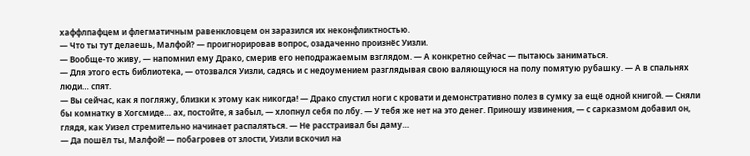хаффлпафцем и флегматичным равенкловцем он заразился их неконфликтностью.
— Что ты тут делаешь, Малфой? — проигнорировав вопрос, озадаченно произнёс Уизли.
— Вообще-то живу, — напомнил ему Драко, смерив его неподражаемым взглядом. — А конкретно сейчас — пытаюсь заниматься.
— Для этого есть библиотека, — отозвался Уизли, садясь и с недоумением разглядывая свою валяющуюся на полу помятую рубашку. — А в спальнях люди… спят.
— Вы сейчас, как я погляжу, близки к этому как никогда! — Драко спустил ноги с кровати и демонстративно полез в сумку за ещё одной книгой. — Сняли бы комнатку в Хогсмиде… ах, постойте, я забыл, — хлопнул себя по лбу. — У тебя же нет на это денег. Приношу извинения, — с сарказмом добавил он, глядя, как Уизел стремительно начинает распаляться. — Не расстраивал бы даму…
— Да пошёл ты, Малфой! — побагровев от злости, Уизли вскочил на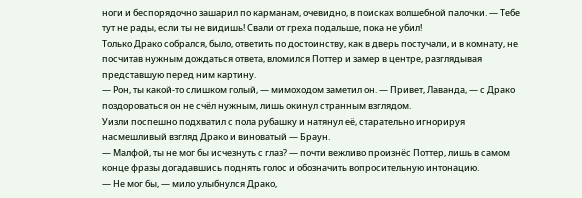ноги и беспорядочно зашарил по карманам, очевидно, в поисках волшебной палочки. — Тебе тут не рады, если ты не видишь! Свали от греха подальше, пока не убил!
Только Драко собрался, было, ответить по достоинству, как в дверь постучали, и в комнату, не посчитав нужным дождаться ответа, вломился Поттер и замер в центре, разглядывая представшую перед ним картину.
— Рон, ты какой-то слишком голый, — мимоходом заметил он. — Привет, Лаванда, — с Драко поздороваться он не счёл нужным, лишь окинул странным взглядом.
Уизли поспешно подхватил с пола рубашку и натянул её, старательно игнорируя насмешливый взгляд Драко и виноватый — Браун.
— Малфой, ты не мог бы исчезнуть с глаз? — почти вежливо произнёс Поттер, лишь в самом конце фразы догадавшись поднять голос и обозначить вопросительную интонацию.
— Не мог бы, — мило улыбнулся Драко,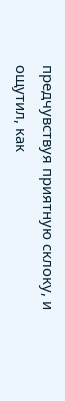предчувствуя приятную склоку, и ощутил, как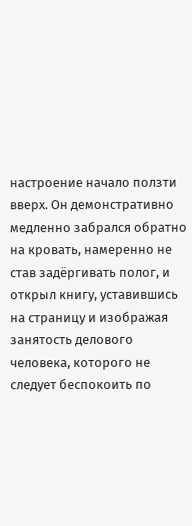настроение начало ползти вверх. Он демонстративно медленно забрался обратно на кровать, намеренно не став задёргивать полог, и открыл книгу, уставившись на страницу и изображая занятость делового человека, которого не следует беспокоить по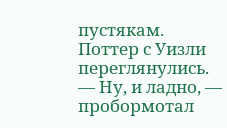пустякам.
Поттер с Уизли переглянулись.
— Ну, и ладно, — пробормотал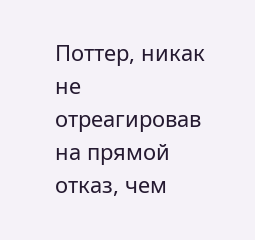Поттер, никак не отреагировав на прямой отказ, чем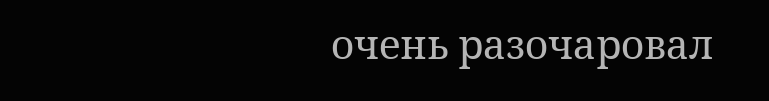очень разочаровал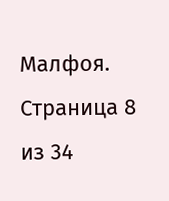Малфоя.
Страница 8 из 34